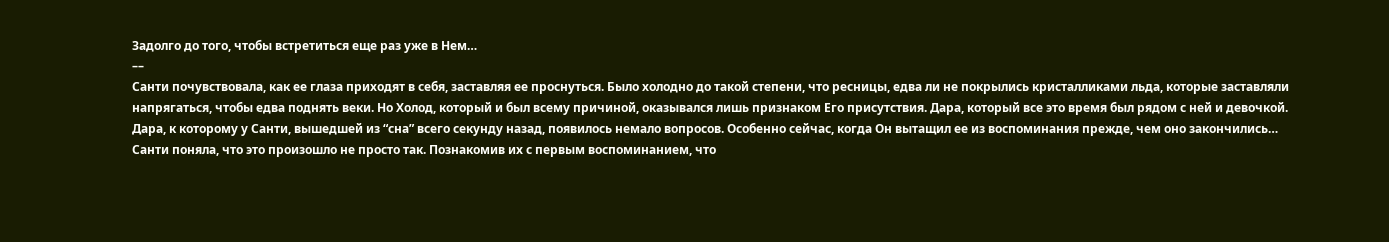Задолго до того, чтобы встретиться еще раз уже в Нем…
––
Санти почувствовала, как ее глаза приходят в себя, заставляя ее проснуться. Было холодно до такой степени, что ресницы, едва ли не покрылись кристалликами льда, которые заставляли напрягаться, чтобы едва поднять веки. Но Холод, который и был всему причиной, оказывался лишь признаком Его присутствия. Дара, который все это время был рядом с ней и девочкой.
Дара, к которому у Санти, вышедшей из “сна” всего секунду назад, появилось немало вопросов. Особенно сейчас, когда Он вытащил ее из воспоминания прежде, чем оно закончились…
Санти поняла, что это произошло не просто так. Познакомив их с первым воспоминанием, что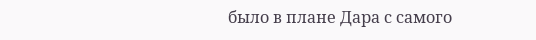было в плане Дара с самого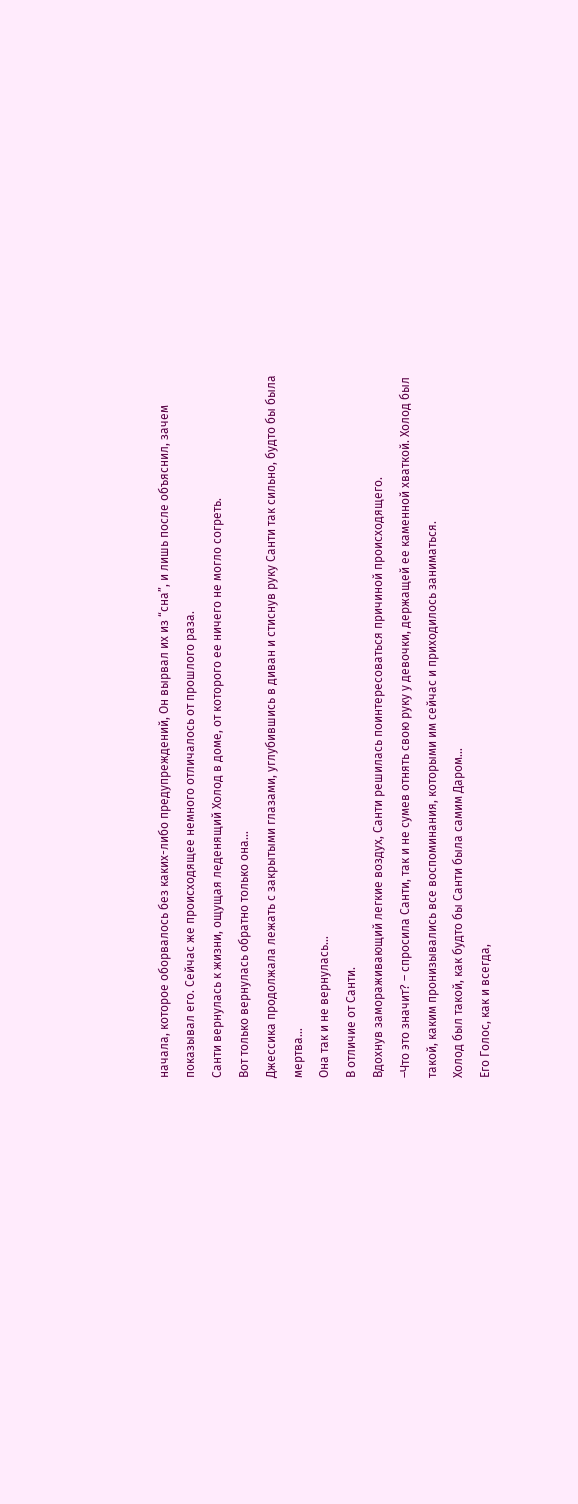начала, которое оборвалось без каких-либо предупреждений, Он вырвал их из “сна”, и лишь после объяснил, зачем показывал его. Сейчас же происходящее немного отличалось от прошлого раза.
Санти вернулась к жизни, ощущая леденящий Холод в доме, от которого ее ничего не могло согреть.
Вот только вернулась обратно только она…
Джессика продолжала лежать с закрытыми глазами, углубившись в диван и стиснув руку Санти так сильно, будто бы была мертва…
Она так и не вернулась…
В отличие от Санти.
Вдохнув замораживающий легкие воздух, Санти решилась поинтересоваться причиной происходящего.
–Что это значит? – спросила Санти, так и не сумев отнять свою руку у девочки, держащей ее каменной хваткой. Холод был такой, каким пронизывались все воспоминания, которыми им сейчас и приходилось заниматься.
Холод был такой, как будто бы Санти была самим Даром…
Его Голос, как и всегда,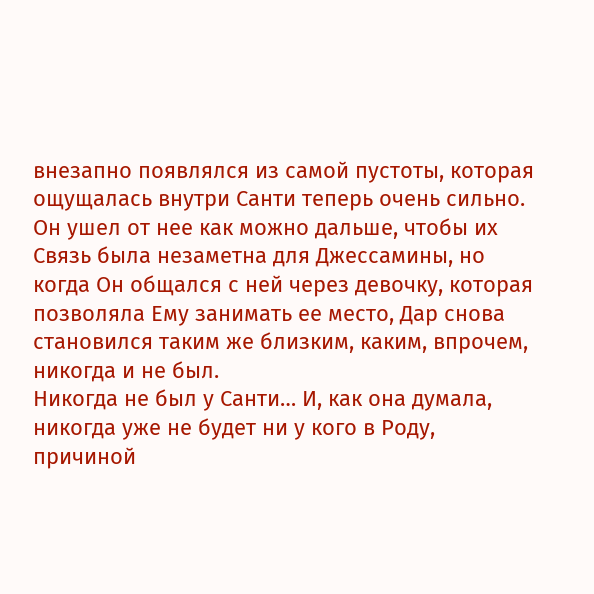внезапно появлялся из самой пустоты, которая ощущалась внутри Санти теперь очень сильно. Он ушел от нее как можно дальше, чтобы их Связь была незаметна для Джессамины, но когда Он общался с ней через девочку, которая позволяла Ему занимать ее место, Дар снова становился таким же близким, каким, впрочем, никогда и не был.
Никогда не был у Санти… И, как она думала, никогда уже не будет ни у кого в Роду, причиной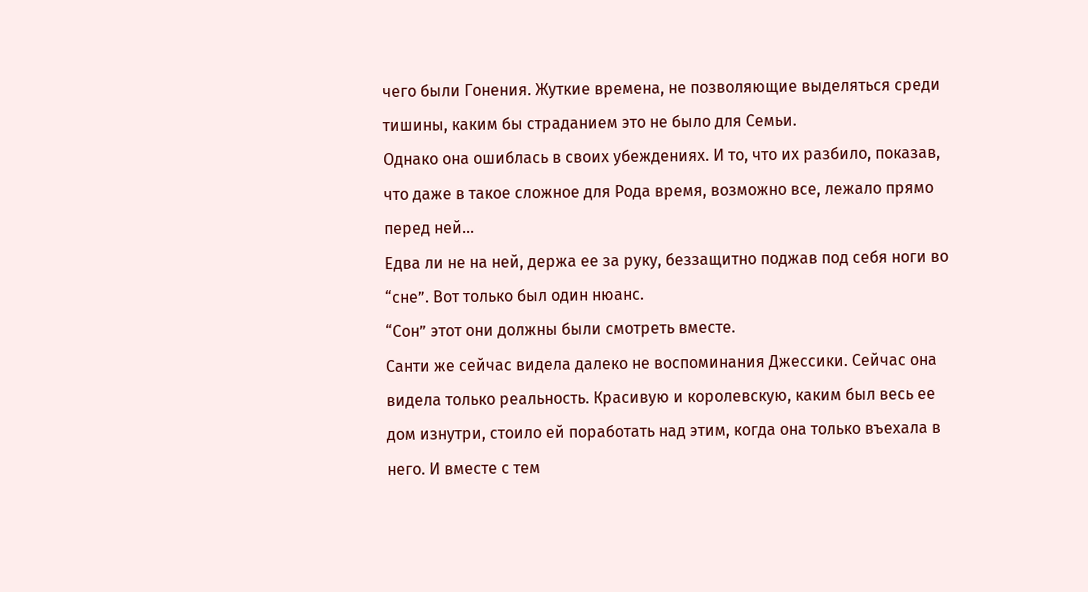чего были Гонения. Жуткие времена, не позволяющие выделяться среди тишины, каким бы страданием это не было для Семьи.
Однако она ошиблась в своих убеждениях. И то, что их разбило, показав, что даже в такое сложное для Рода время, возможно все, лежало прямо перед ней…
Едва ли не на ней, держа ее за руку, беззащитно поджав под себя ноги во “сне”. Вот только был один нюанс.
“Сон” этот они должны были смотреть вместе.
Санти же сейчас видела далеко не воспоминания Джессики. Сейчас она видела только реальность. Красивую и королевскую, каким был весь ее дом изнутри, стоило ей поработать над этим, когда она только въехала в него. И вместе с тем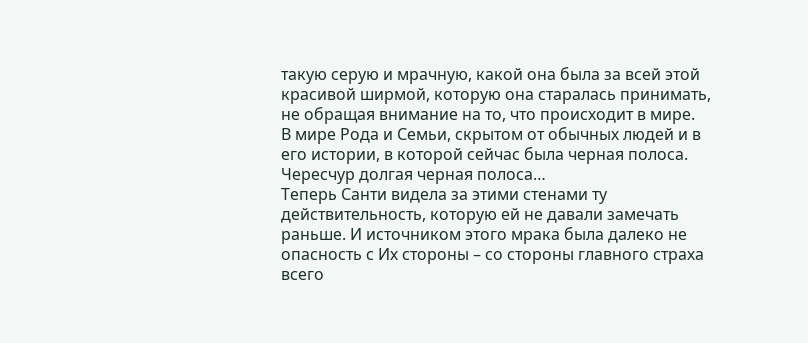такую серую и мрачную, какой она была за всей этой красивой ширмой, которую она старалась принимать, не обращая внимание на то, что происходит в мире.
В мире Рода и Семьи, скрытом от обычных людей и в его истории, в которой сейчас была черная полоса. Чересчур долгая черная полоса…
Теперь Санти видела за этими стенами ту действительность, которую ей не давали замечать раньше. И источником этого мрака была далеко не опасность с Их стороны – со стороны главного страха всего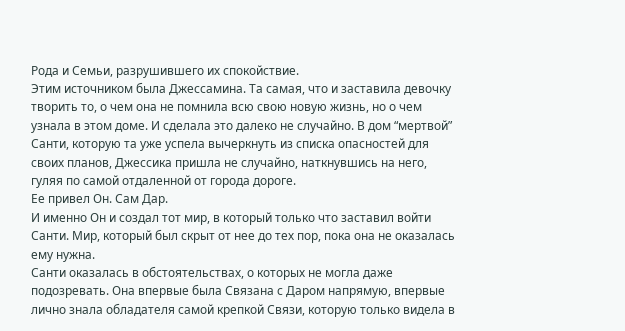Рода и Семьи, разрушившего их спокойствие.
Этим источником была Джессамина. Та самая, что и заставила девочку творить то, о чем она не помнила всю свою новую жизнь, но о чем узнала в этом доме. И сделала это далеко не случайно. В дом “мертвой” Санти, которую та уже успела вычеркнуть из списка опасностей для своих планов, Джессика пришла не случайно, наткнувшись на него, гуляя по самой отдаленной от города дороге.
Ее привел Он. Сам Дар.
И именно Он и создал тот мир, в который только что заставил войти Санти. Мир, который был скрыт от нее до тех пор, пока она не оказалась ему нужна.
Санти оказалась в обстоятельствах, о которых не могла даже подозревать. Она впервые была Связана с Даром напрямую, впервые лично знала обладателя самой крепкой Связи, которую только видела в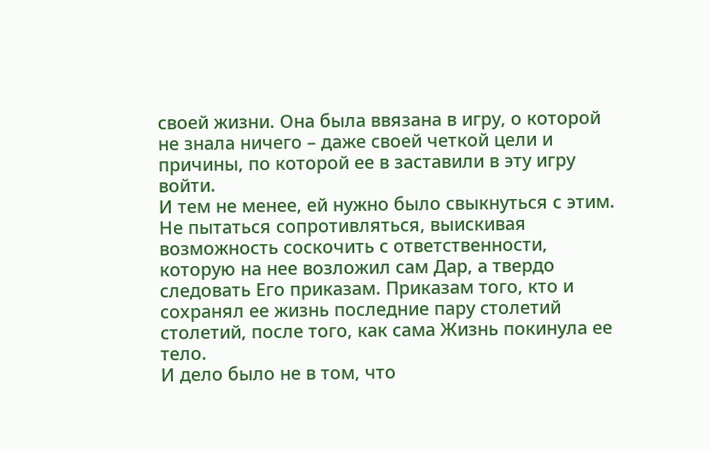своей жизни. Она была ввязана в игру, о которой не знала ничего – даже своей четкой цели и причины, по которой ее в заставили в эту игру войти.
И тем не менее, ей нужно было свыкнуться с этим. Не пытаться сопротивляться, выискивая возможность соскочить с ответственности, которую на нее возложил сам Дар, а твердо следовать Его приказам. Приказам того, кто и сохранял ее жизнь последние пару столетий столетий, после того, как сама Жизнь покинула ее тело.
И дело было не в том, что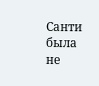Санти была не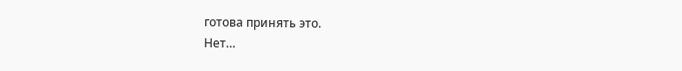готова принять это.
Нет…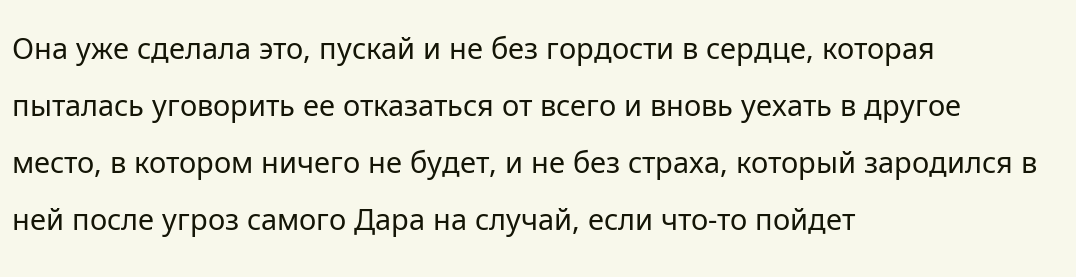Она уже сделала это, пускай и не без гордости в сердце, которая пыталась уговорить ее отказаться от всего и вновь уехать в другое место, в котором ничего не будет, и не без страха, который зародился в ней после угроз самого Дара на случай, если что-то пойдет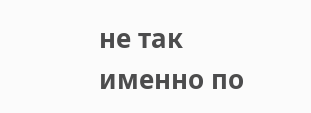не так именно по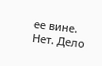ее вине.
Нет. Дело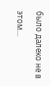было далеко не в этом…